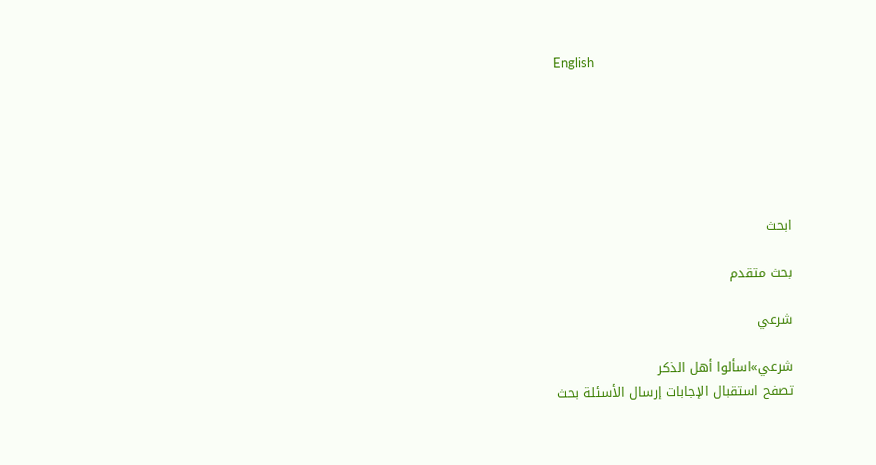English






ابحث

بحث متقدم

شرعي

شرعي»اسألوا أهل الذكر
تصفح استقبال الإجابات إرسال الأسئلة بحث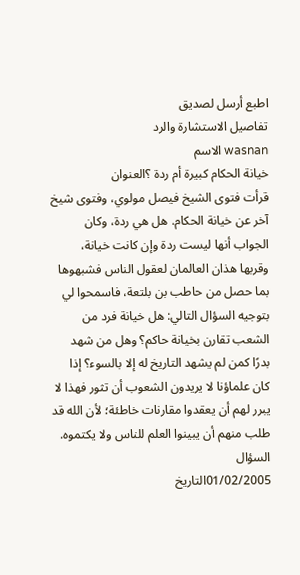اطبع أرسل لصديق
تفاصيل الاستشارة والرد
wasnan الاسم
خيانة الحكام كبيرة أم ردة ؟العنوان
قرأت فتوى الشيخ فيصل مولوي، وفتوى شيخ آخر عن خيانة الحكام. هل هي ردة، وكان الجواب أنها ليست ردة وإن كانت خيانة، وقربها هذان العالمان لعقول الناس فشبهوها بما حصل من حاطب بن بلتعة، فاسمحوا لي بتوجيه السؤال التالي: هل خيانة فرد من الشعب تقارن بخيانة حاكم؟ وهل من شهد بدرًا كمن لم يشهد التاريخ له إلا بالسوء؟ إذا كان علماؤنا لا يريدون الشعوب أن تثور فهذا لا يبرر لهم أن يعقدوا مقارنات خاطئة؛ لأن الله قد طلب منهم أن يبينوا العلم للناس ولا يكتموه.
السؤال
01/02/2005التاريخ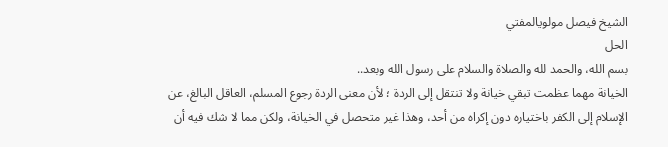الشيخ فيصل مولويالمفتي
الحل
بسم الله، والحمد لله والصلاة والسلام على رسول الله وبعد..
الخيانة مهما عظمت تبقي خيانة ولا تنتقل إلى الردة ؛ لأن معنى الردة رجوع المسلم، العاقل البالغ، عن الإسلام إلى الكفر باختياره دون إكراه من أحد، وهذا غير متحصل في الخيانة، ولكن مما لا شك فيه أن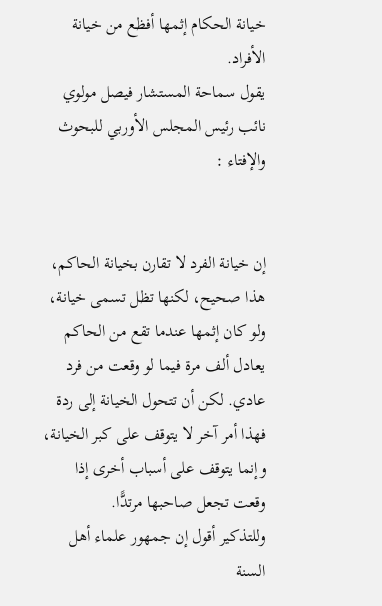خيانة الحكام إثمها أفظع من خيانة الأفراد.
يقول سماحة المستشار فيصل مولوي نائب رئيس المجلس الأوربي للبحوث والإفتاء :


إن خيانة الفرد لا تقارن بخيانة الحاكم، هذا صحيح، لكنها تظل تسمى خيانة، ولو كان إثمها عندما تقع من الحاكم يعادل ألف مرة فيما لو وقعت من فرد عادي. لكن أن تتحول الخيانة إلى ردة فهذا أمر آخر لا يتوقف على كبر الخيانة، وإنما يتوقف على أسباب أخرى إذا وقعت تجعل صاحبها مرتدًّا.
وللتذكير أقول إن جمهور علماء أهل السنة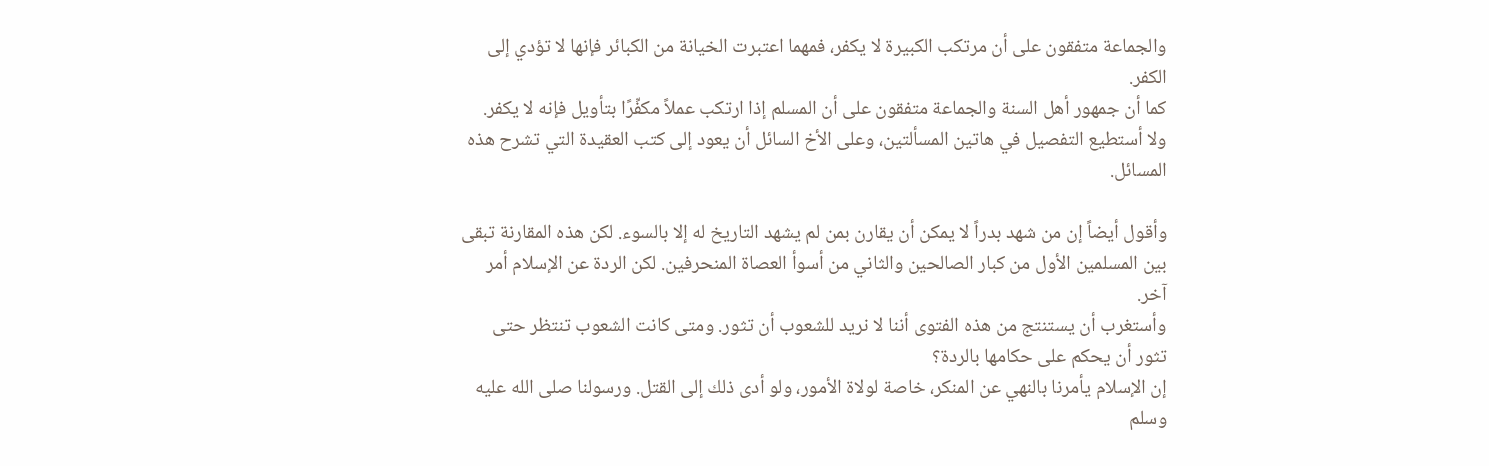والجماعة متفقون على أن مرتكب الكبيرة لا يكفر، فمهما اعتبرت الخيانة من الكبائر فإنها لا تؤدي إلى الكفر.
كما أن جمهور أهل السنة والجماعة متفقون على أن المسلم إذا ارتكب عملاً مكفِّرًا بتأويل فإنه لا يكفر.
ولا أستطيع التفصيل في هاتين المسألتين، وعلى الأخ السائل أن يعود إلى كتب العقيدة التي تشرح هذه المسائل.

وأقول أيضاً إن من شهد بدراً لا يمكن أن يقارن بمن لم يشهد التاريخ له إلا بالسوء. لكن هذه المقارنة تبقى بين المسلمين الأول من كبار الصالحين والثاني من أسوأ العصاة المنحرفين. لكن الردة عن الإسلام أمر آخر.
وأستغرب أن يستنتج من هذه الفتوى أننا لا نريد للشعوب أن تثور. ومتى كانت الشعوب تنتظر حتى تثور أن يحكم على حكامها بالردة؟
إن الإسلام يأمرنا بالنهي عن المنكر، خاصة لولاة الأمور، ولو أدى ذلك إلى القتل. ورسولنا صلى الله عليه وسلم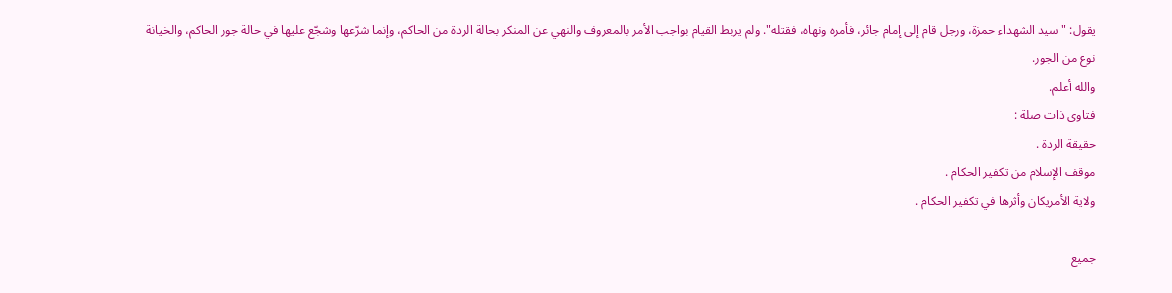يقول: "سيد الشهداء حمزة، ورجل قام إلى إمام جائر، فأمره ونهاه، فقتله". ولم يربط القيام بواجب الأمر بالمعروف والنهي عن المنكر بحالة الردة من الحاكم، وإنما شرّعها وشجّع عليها في حالة جور الحاكم، والخيانة نوع من الجور.
والله أعلم.
فتاوى ذات صلة :
حقيقة الردة .
موقف الإسلام من تكفير الحكام .
ولاية الأمريكان وأثرها في تكفير الحكام .

جميع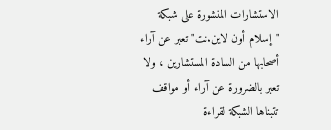الاستشارات المنشورة على شبكة "إسلام أون لاين.نت" تعبر عن آراء أصحابها من السادة المستشارين ، ولا تعبر بالضرورة عن آراء أو مواقف تتبناها الشبكة لقراءة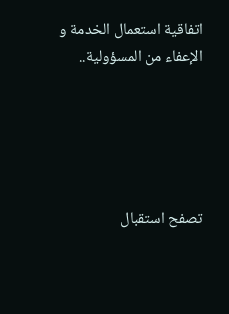اتفاقية استعمال الخدمة و الإعفاء من المسؤولية..





تصفح استقبال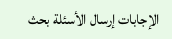الإجابات إرسال الأسئلة بحث